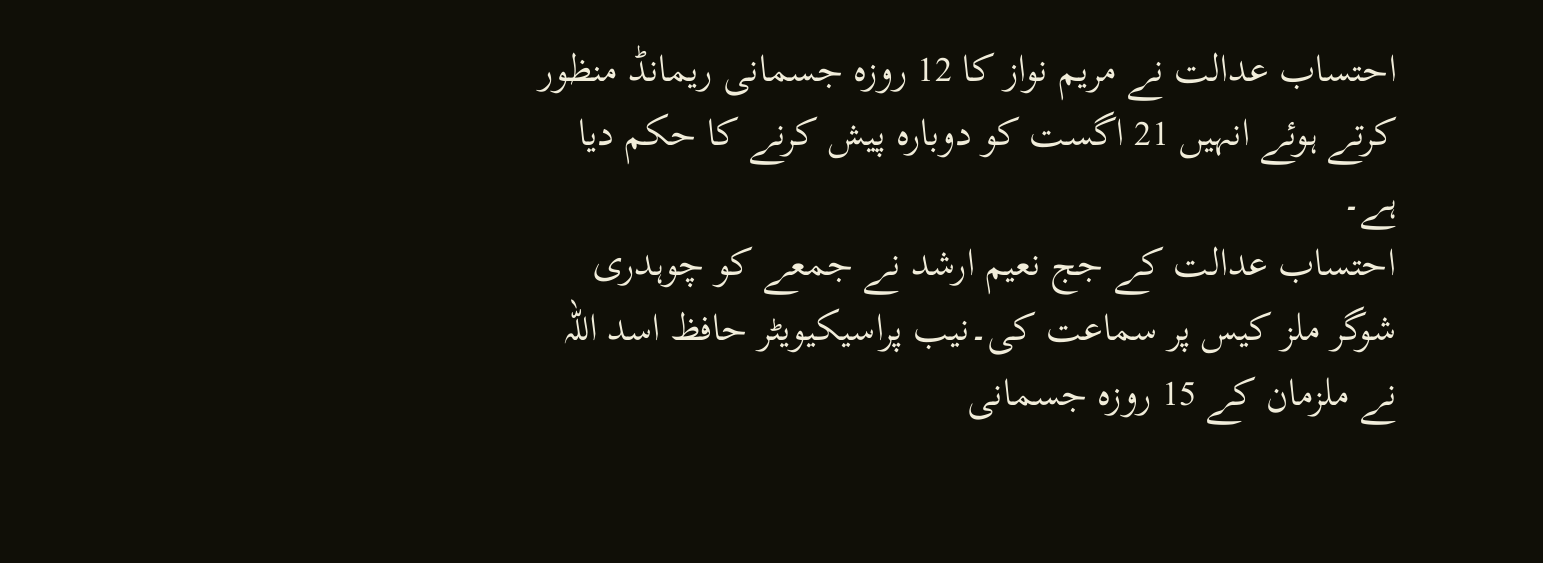احتساب عدالت نے مریم نواز کا 12 روزہ جسمانی ریمانڈ منظور کرتے ہوئے انہیں 21 اگست کو دوبارہ پیش کرنے کا حکم دیا ہے۔
احتساب عدالت کے جج نعیم ارشد نے جمعے کو چوہدری شوگر ملز کیس پر سماعت کی۔نیب پراسیکیویٹر حافظ اسد اللہ نے ملزمان کے 15 روزہ جسمانی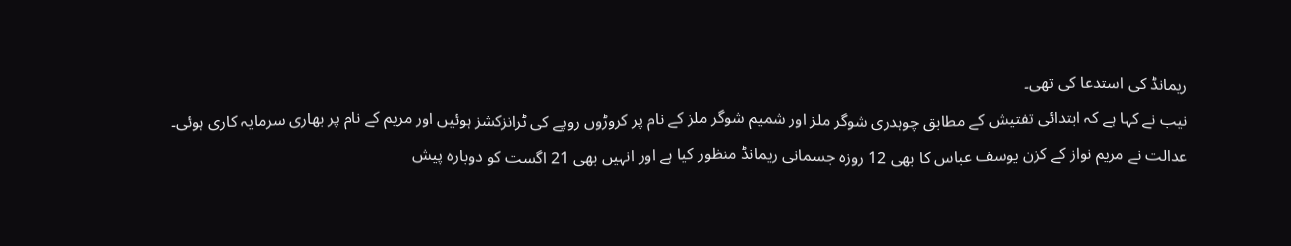ریمانڈ کی استدعا کی تھی۔
نیب نے کہا ہے کہ ابتدائی تفتیش کے مطابق چوہدری شوگر ملز اور شمیم شوگر ملز کے نام پر کروڑوں روپے کی ٹرانزکشز ہوئیں اور مریم کے نام پر بھاری سرمایہ کاری ہوئی۔
عدالت نے مریم نواز کے کزن یوسف عباس کا بھی 12 روزہ جسمانی ریمانڈ منظور کیا ہے اور انہیں بھی 21 اگست کو دوبارہ پیش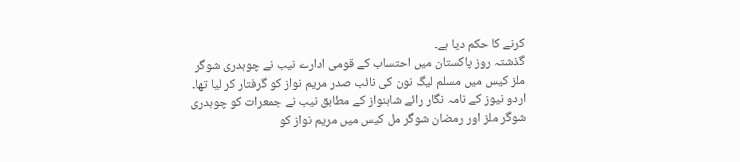کرنے کا حکم دیا ہے۔
گذشتہ روز پاکستان میں احتساب کے قومی ادارے نیب نے چوہدری شوگر ملز کیس میں مسلم لیگ نون کی نائب صدر مریم نواز کو گرفتار کر لیا تھا۔
اردو نیوز کے نامہ نگار رائے شاہنواز کے مطابق نیب نے جمعرات کو چوہدری شوگر ملز اور رمضان شوگر مل کیس میں مریم نواز کو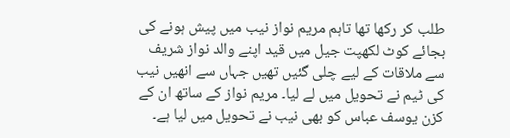طلب کر رکھا تھا تاہم مریم نواز نیب میں پیش ہونے کی بجائے کوٹ لکھپت جیل میں قید اپنے والد نواز شریف سے ملاقات کے لیے چلی گئیں تھیں جہاں سے انھیں نیب کی ٹیم نے تحویل میں لے لیا۔ مریم نواز کے ساتھ ان کے کزن یوسف عباس کو بھی نیب نے تحویل میں لیا ہے۔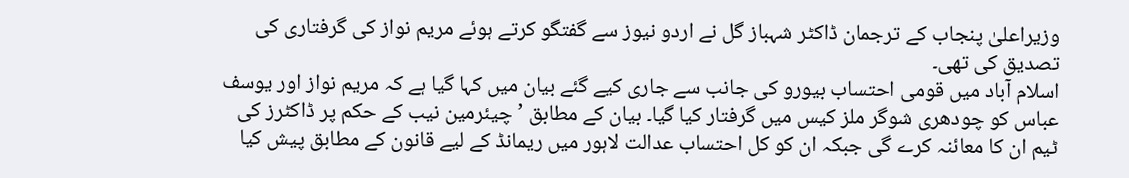وزیراعلیٰ پنجاب کے ترجمان ڈاکٹر شہباز گل نے اردو نیوز سے گفتگو کرتے ہوئے مریم نواز کی گرفتاری کی تصدیق کی تھی۔
اسلام آباد میں قومی احتساب بیورو کی جانب سے جاری کیے گئے بیان میں کہا گیا ہے کہ مریم نواز اور یوسف عباس کو چودھری شوگر ملز کیس میں گرفتار کیا گیا۔ بیان کے مطابق ’چیئرمین نیب کے حکم پر ڈاکٹرز کی ٹیم ان کا معائنہ کرے گی جبکہ ان کو کل احتساب عدالت لاہور میں ریمانڈ کے لیے قانون کے مطابق پیش کیا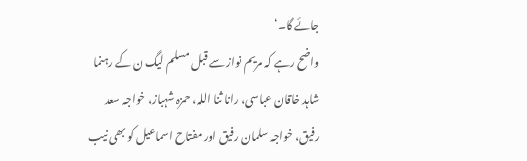جائے گا۔‘
واضح رہے کہ مریم نواز سے قبل مسلم لیگ ن کے رہنما شاہد خاقان عباسی، رانا ثنا اللہ، حمزہ شہباز، خواجہ سعد رفیق، خواجہ سلمان رفیق اور مفتاح اسماعیل کو بھی نیب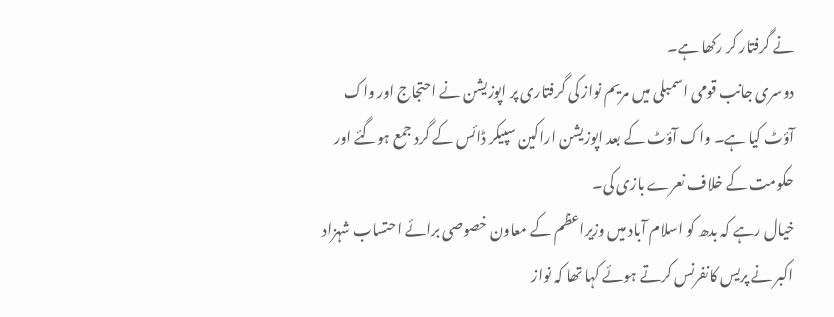نے گرفتار کر رکھا ہے۔
دوسری جانب قومی اسمبلی میں مریم نواز کی گرفتاری پر اپوزیشن نے احتجاج اور واک آؤٹ کیا ہے۔ واک آؤٹ کے بعد اپوزیشن اراکین سپیکر ڈائس کے گرد جمع ہوگئے اور حکومت کے خلاف نعرے بازی کی۔
خیال رہے کہ بدھ کو اسلام آباد میں وزیراعظم کے معاون خصوصی برائے احتساب شہزاد اکبر نے پریس کانفرنس کرتے ہوئے کہا تھا کہ نواز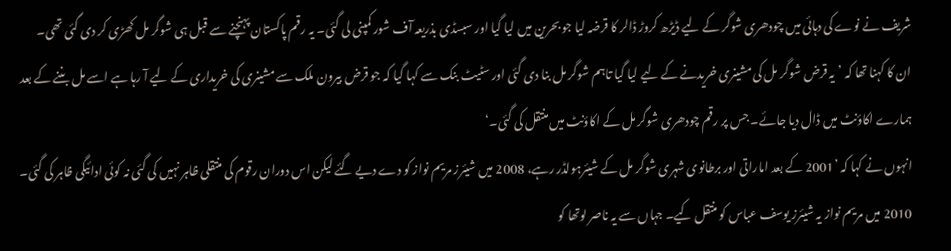شریف نے نوے کی دہائی میں چودھری شوگر کے لیے ڈیڑھ کروڑ ڈالر کا قرضہ لیا جو بحرین میں لیا گیا اور سبسڈی بذریعہ آف شور کمپنی لی گئی۔ یہ رقم پاکستان پہنچنے سے قبل ہی شوگر مل کھڑی کر دی گئی تھی۔
ان کا کہنا تھا کہ ’یہ قرض شوگر مل کی مشینری خریدنے کے لیے لیا گیا تاہم شوگر مل بنا دی گئی اور سٹیٹ بنک سے کہا گیا کہ جو قرض بیرون ملک سے مشینری کی خریداری کے لیے آ رہا ہے اسے مل بننے کے بعد ہمارے اکاؤنٹ میں ڈال دیا جائے۔ جس پر رقم چودھری شوگر مل کے اکاؤنٹ میں منتقل کی گئی۔‘
انہوں نے کہا کہ ’2001 کے بعد اماراتی اور برطانوی شہری شوگر مل کے شیئرہولڈر رہے، 2008 میں شیئرز مریم نواز کو دے دیے گئے لیکن اس دوران رقوم کی منتقلی ظاہر نہیں کی گئی نہ کوئی ادائیگی ظاہر کی گئی۔ 2010 میں مریم نواز یہ شیئرز یوسف عباس کو منتقل کیے۔ جہاں سے یہ ناصر لوتھا کو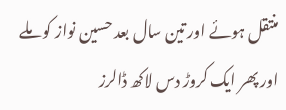منتقل ہوئے اور تین سال بعد حسین نواز کو ملے اور پھر ایک کروڑ دس لاکھ ڈالرز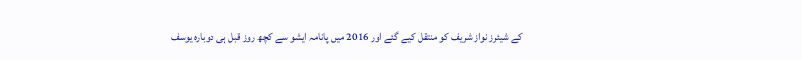کے شیئرز نواز شریف کو منتقل کیے گئے اور 2016 میں پانامہ ایشو سے کچھ روز قبل ہی دوبارہ یوسف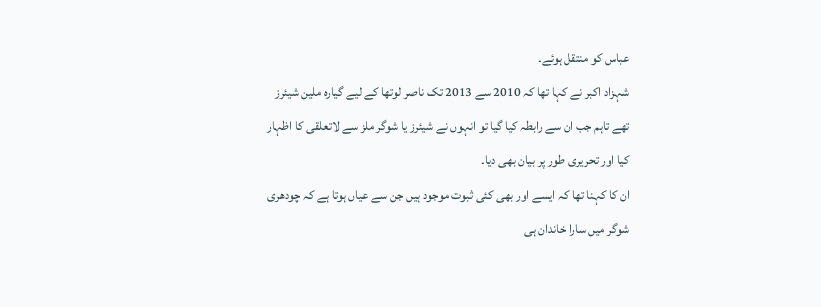عباس کو منتقل ہوئے۔
شہزاد اکبر نے کہا تھا کہ 2010 سے 2013 تک ناصر لوتھا کے لیے گیارہ ملین شیئرز تھے تاہم جب ان سے رابطہ کیا گیا تو انہوں نے شیئرز یا شوگر ملز سے لاتعلقی کا اظہار کیا اور تحریری طور پر بیان بھی دیا۔
ان کا کہنا تھا کہ ایسے اور بھی کئی ثبوت موجود ہیں جن سے عیاں ہوتا ہے کہ چودھری شوگر میں سارا خاندان ہی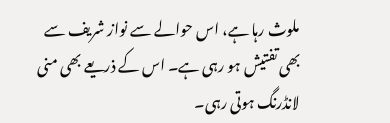ملوث رہا ہے، اس حوالے سے نواز شریف سے بھی تفتیش ہو رہی ہے۔ اس کے ذریعے بھی منی لانڈرنگ ہوتی رہی۔